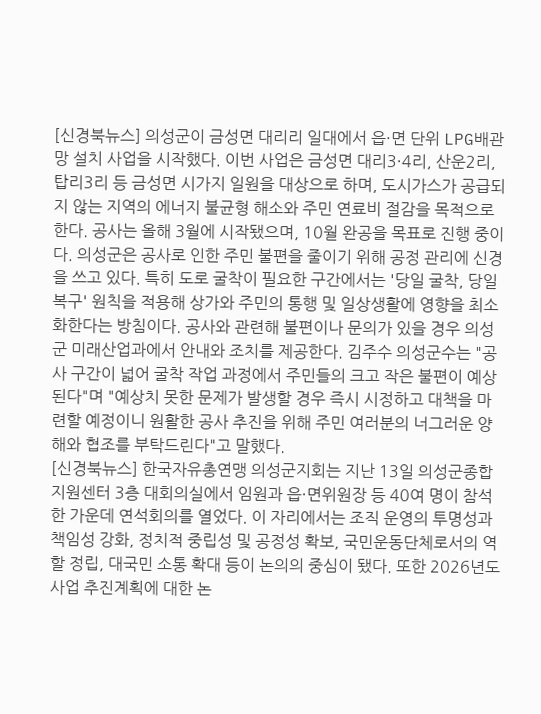[신경북뉴스] 의성군이 금성면 대리리 일대에서 읍·면 단위 LPG배관망 설치 사업을 시작했다. 이번 사업은 금성면 대리3·4리, 산운2리, 탑리3리 등 금성면 시가지 일원을 대상으로 하며, 도시가스가 공급되지 않는 지역의 에너지 불균형 해소와 주민 연료비 절감을 목적으로 한다. 공사는 올해 3월에 시작됐으며, 10월 완공을 목표로 진행 중이다. 의성군은 공사로 인한 주민 불편을 줄이기 위해 공정 관리에 신경을 쓰고 있다. 특히 도로 굴착이 필요한 구간에서는 '당일 굴착, 당일 복구' 원칙을 적용해 상가와 주민의 통행 및 일상생활에 영향을 최소화한다는 방침이다. 공사와 관련해 불편이나 문의가 있을 경우 의성군 미래산업과에서 안내와 조치를 제공한다. 김주수 의성군수는 "공사 구간이 넓어 굴착 작업 과정에서 주민들의 크고 작은 불편이 예상된다"며 "예상치 못한 문제가 발생할 경우 즉시 시정하고 대책을 마련할 예정이니 원활한 공사 추진을 위해 주민 여러분의 너그러운 양해와 협조를 부탁드린다"고 말했다.
[신경북뉴스] 한국자유총연맹 의성군지회는 지난 13일 의성군종합지원센터 3층 대회의실에서 임원과 읍·면위원장 등 40여 명이 참석한 가운데 연석회의를 열었다. 이 자리에서는 조직 운영의 투명성과 책임성 강화, 정치적 중립성 및 공정성 확보, 국민운동단체로서의 역할 정립, 대국민 소통 확대 등이 논의의 중심이 됐다. 또한 2026년도 사업 추진계획에 대한 논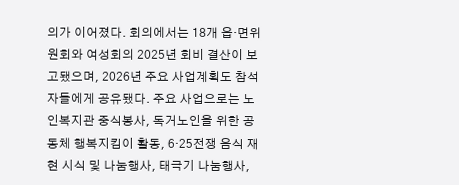의가 이어졌다. 회의에서는 18개 읍·면위원회와 여성회의 2025년 회비 결산이 보고됐으며, 2026년 주요 사업계획도 참석자들에게 공유됐다. 주요 사업으로는 노인복지관 중식봉사, 독거노인을 위한 공동체 행복지킴이 활동, 6·25전쟁 음식 재현 시식 및 나눔행사, 태극기 나눔행사,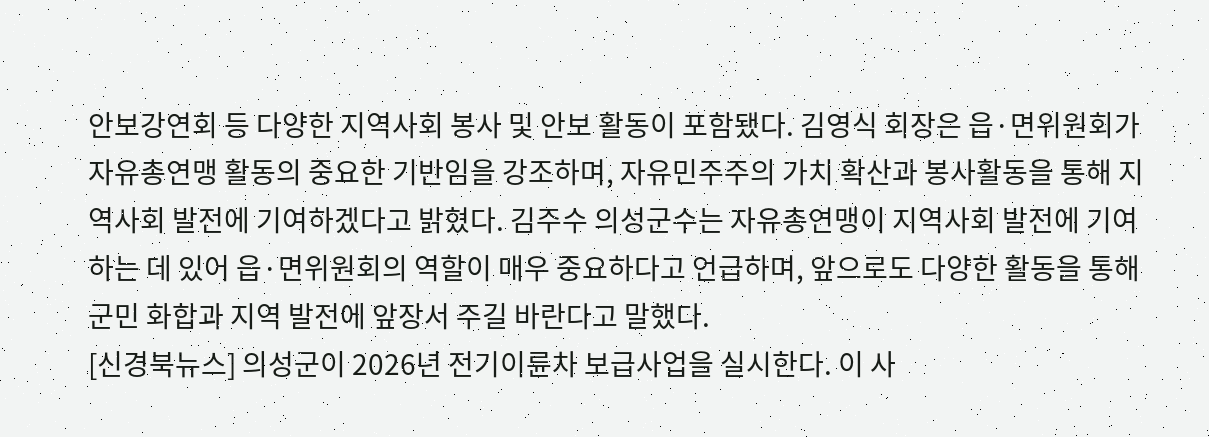안보강연회 등 다양한 지역사회 봉사 및 안보 활동이 포함됐다. 김영식 회장은 읍·면위원회가 자유총연맹 활동의 중요한 기반임을 강조하며, 자유민주주의 가치 확산과 봉사활동을 통해 지역사회 발전에 기여하겠다고 밝혔다. 김주수 의성군수는 자유총연맹이 지역사회 발전에 기여하는 데 있어 읍·면위원회의 역할이 매우 중요하다고 언급하며, 앞으로도 다양한 활동을 통해 군민 화합과 지역 발전에 앞장서 주길 바란다고 말했다.
[신경북뉴스] 의성군이 2026년 전기이륜차 보급사업을 실시한다. 이 사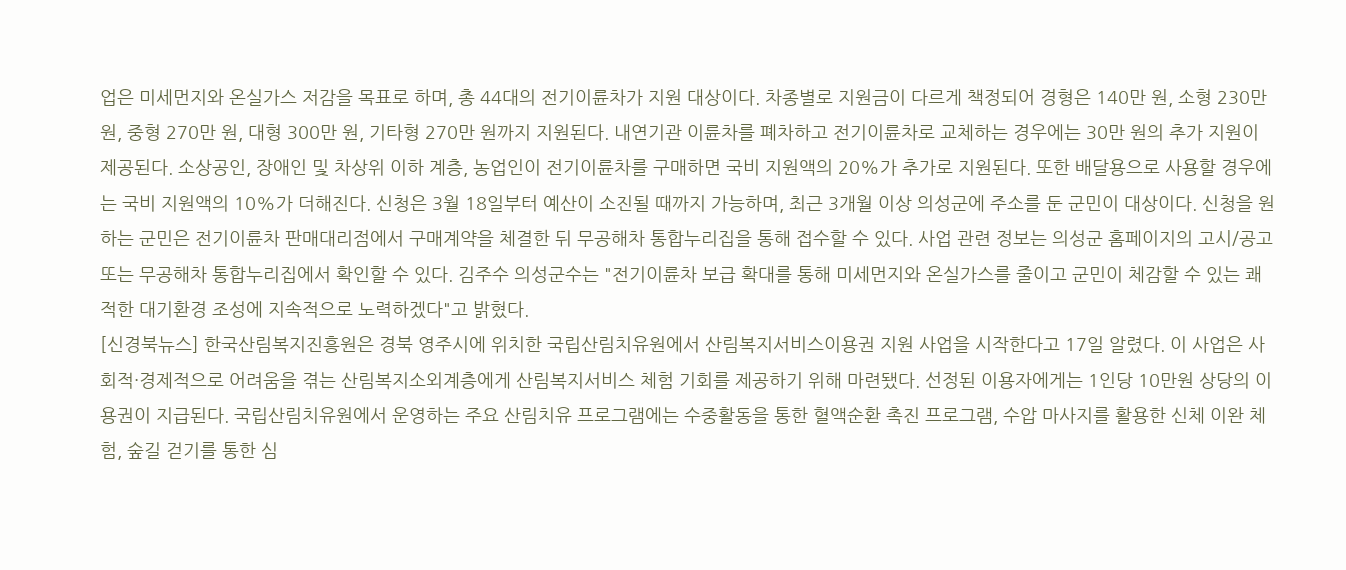업은 미세먼지와 온실가스 저감을 목표로 하며, 총 44대의 전기이륜차가 지원 대상이다. 차종별로 지원금이 다르게 책정되어 경형은 140만 원, 소형 230만 원, 중형 270만 원, 대형 300만 원, 기타형 270만 원까지 지원된다. 내연기관 이륜차를 폐차하고 전기이륜차로 교체하는 경우에는 30만 원의 추가 지원이 제공된다. 소상공인, 장애인 및 차상위 이하 계층, 농업인이 전기이륜차를 구매하면 국비 지원액의 20%가 추가로 지원된다. 또한 배달용으로 사용할 경우에는 국비 지원액의 10%가 더해진다. 신청은 3월 18일부터 예산이 소진될 때까지 가능하며, 최근 3개월 이상 의성군에 주소를 둔 군민이 대상이다. 신청을 원하는 군민은 전기이륜차 판매대리점에서 구매계약을 체결한 뒤 무공해차 통합누리집을 통해 접수할 수 있다. 사업 관련 정보는 의성군 홈페이지의 고시/공고 또는 무공해차 통합누리집에서 확인할 수 있다. 김주수 의성군수는 "전기이륜차 보급 확대를 통해 미세먼지와 온실가스를 줄이고 군민이 체감할 수 있는 쾌적한 대기환경 조성에 지속적으로 노력하겠다"고 밝혔다.
[신경북뉴스] 한국산림복지진흥원은 경북 영주시에 위치한 국립산림치유원에서 산림복지서비스이용권 지원 사업을 시작한다고 17일 알렸다. 이 사업은 사회적·경제적으로 어려움을 겪는 산림복지소외계층에게 산림복지서비스 체험 기회를 제공하기 위해 마련됐다. 선정된 이용자에게는 1인당 10만원 상당의 이용권이 지급된다. 국립산림치유원에서 운영하는 주요 산림치유 프로그램에는 수중활동을 통한 혈액순환 촉진 프로그램, 수압 마사지를 활용한 신체 이완 체험, 숲길 걷기를 통한 심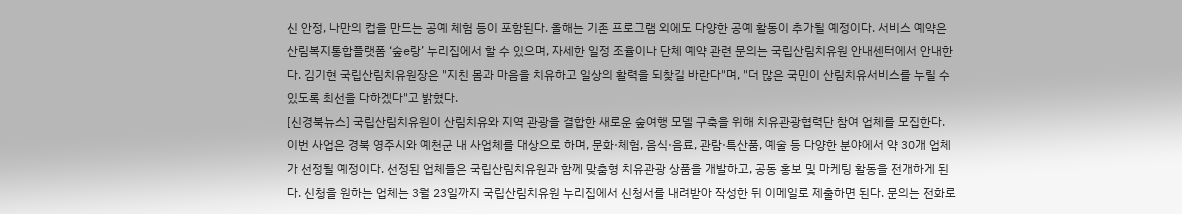신 안정, 나만의 컵을 만드는 공예 체험 등이 포함된다. 올해는 기존 프로그램 외에도 다양한 공예 활동이 추가될 예정이다. 서비스 예약은 산림복지통합플랫폼 ‘숲e랑’ 누리집에서 할 수 있으며, 자세한 일정 조율이나 단체 예약 관련 문의는 국립산림치유원 안내센터에서 안내한다. 김기현 국립산림치유원장은 "지친 몸과 마음을 치유하고 일상의 활력을 되찾길 바란다"며, "더 많은 국민이 산림치유서비스를 누릴 수 있도록 최선을 다하겠다"고 밝혔다.
[신경북뉴스] 국립산림치유원이 산림치유와 지역 관광을 결합한 새로운 숲여행 모델 구축을 위해 치유관광협력단 참여 업체를 모집한다. 이번 사업은 경북 영주시와 예천군 내 사업체를 대상으로 하며, 문화·체험, 음식·음료, 관람·특산품, 예술 등 다양한 분야에서 약 30개 업체가 선정될 예정이다. 선정된 업체들은 국립산림치유원과 함께 맞춤형 치유관광 상품을 개발하고, 공동 홍보 및 마케팅 활동을 전개하게 된다. 신청을 원하는 업체는 3월 23일까지 국립산림치유원 누리집에서 신청서를 내려받아 작성한 뒤 이메일로 제출하면 된다. 문의는 전화로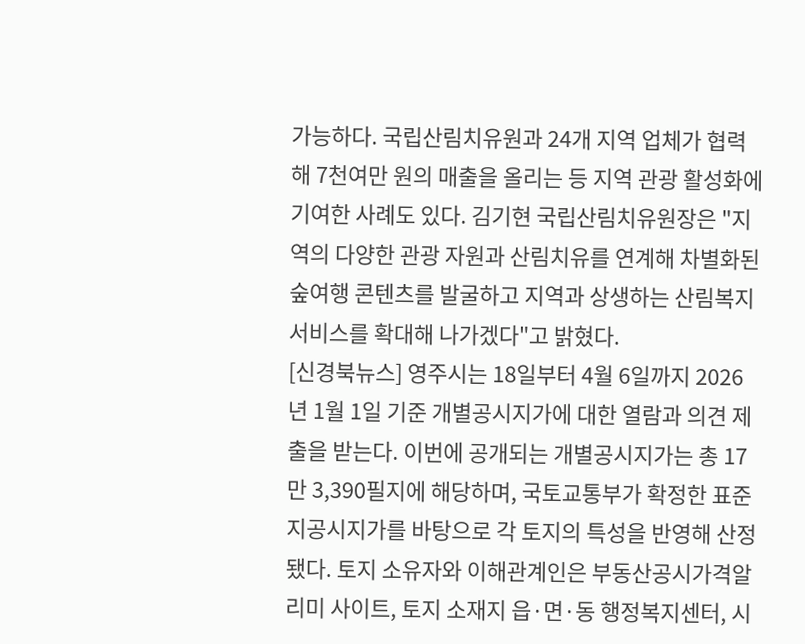가능하다. 국립산림치유원과 24개 지역 업체가 협력해 7천여만 원의 매출을 올리는 등 지역 관광 활성화에 기여한 사례도 있다. 김기현 국립산림치유원장은 "지역의 다양한 관광 자원과 산림치유를 연계해 차별화된 숲여행 콘텐츠를 발굴하고 지역과 상생하는 산림복지서비스를 확대해 나가겠다"고 밝혔다.
[신경북뉴스] 영주시는 18일부터 4월 6일까지 2026년 1월 1일 기준 개별공시지가에 대한 열람과 의견 제출을 받는다. 이번에 공개되는 개별공시지가는 총 17만 3,390필지에 해당하며, 국토교통부가 확정한 표준지공시지가를 바탕으로 각 토지의 특성을 반영해 산정됐다. 토지 소유자와 이해관계인은 부동산공시가격알리미 사이트, 토지 소재지 읍·면·동 행정복지센터, 시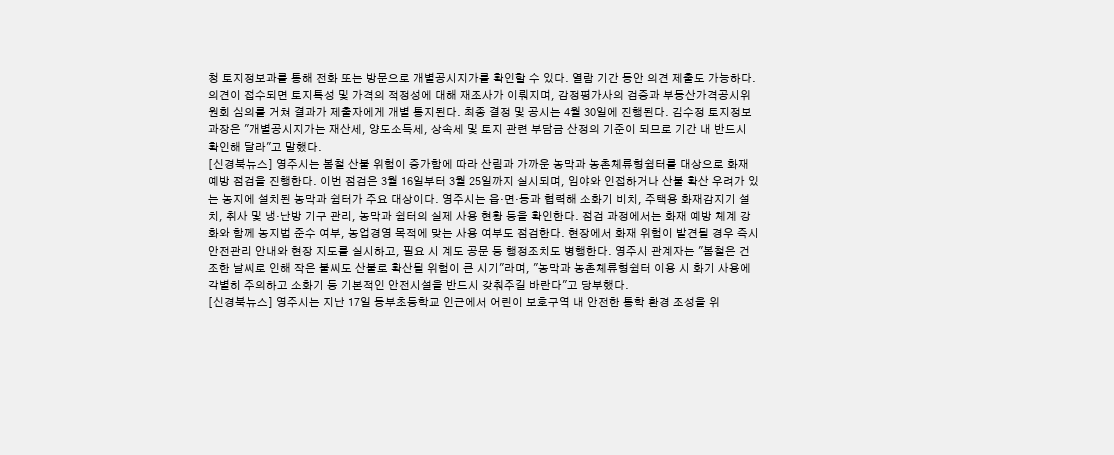청 토지정보과를 통해 전화 또는 방문으로 개별공시지가를 확인할 수 있다. 열람 기간 동안 의견 제출도 가능하다. 의견이 접수되면 토지특성 및 가격의 적정성에 대해 재조사가 이뤄지며, 감정평가사의 검증과 부동산가격공시위원회 심의를 거쳐 결과가 제출자에게 개별 통지된다. 최종 결정 및 공시는 4월 30일에 진행된다. 김수정 토지정보과장은 "개별공시지가는 재산세, 양도소득세, 상속세 및 토지 관련 부담금 산정의 기준이 되므로 기간 내 반드시 확인해 달라"고 말했다.
[신경북뉴스] 영주시는 봄철 산불 위험이 증가함에 따라 산림과 가까운 농막과 농촌체류형쉼터를 대상으로 화재 예방 점검을 진행한다. 이번 점검은 3월 16일부터 3월 25일까지 실시되며, 임야와 인접하거나 산불 확산 우려가 있는 농지에 설치된 농막과 쉼터가 주요 대상이다. 영주시는 읍·면·동과 협력해 소화기 비치, 주택용 화재감지기 설치, 취사 및 냉·난방 기구 관리, 농막과 쉼터의 실제 사용 현황 등을 확인한다. 점검 과정에서는 화재 예방 체계 강화와 함께 농지법 준수 여부, 농업경영 목적에 맞는 사용 여부도 점검한다. 현장에서 화재 위험이 발견될 경우 즉시 안전관리 안내와 현장 지도를 실시하고, 필요 시 계도 공문 등 행정조치도 병행한다. 영주시 관계자는 "봄철은 건조한 날씨로 인해 작은 불씨도 산불로 확산될 위험이 큰 시기"라며, "농막과 농촌체류형쉼터 이용 시 화기 사용에 각별히 주의하고 소화기 등 기본적인 안전시설을 반드시 갖춰주길 바란다"고 당부했다.
[신경북뉴스] 영주시는 지난 17일 동부초등학교 인근에서 어린이 보호구역 내 안전한 통학 환경 조성을 위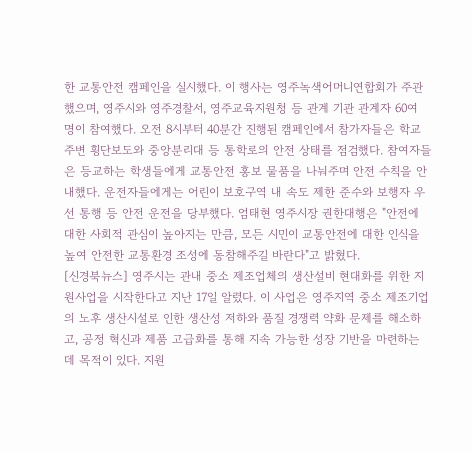한 교통안전 캠페인을 실시했다. 이 행사는 영주녹색어머니연합회가 주관했으며, 영주시와 영주경찰서, 영주교육지원청 등 관계 기관 관계자 60여 명이 참여했다. 오전 8시부터 40분간 진행된 캠페인에서 참가자들은 학교 주변 횡단보도와 중앙분리대 등 통학로의 안전 상태를 점검했다. 참여자들은 등교하는 학생들에게 교통안전 홍보 물품을 나눠주며 안전 수칙을 안내했다. 운전자들에게는 어린이 보호구역 내 속도 제한 준수와 보행자 우선 통행 등 안전 운전을 당부했다. 엄태현 영주시장 권한대행은 "안전에 대한 사회적 관심이 높아지는 만큼, 모든 시민이 교통안전에 대한 인식을 높여 안전한 교통환경 조성에 동참해주길 바란다"고 밝혔다.
[신경북뉴스] 영주시는 관내 중소 제조업체의 생산설비 현대화를 위한 지원사업을 시작한다고 지난 17일 알렸다. 이 사업은 영주지역 중소 제조기업의 노후 생산시설로 인한 생산성 저하와 품질 경쟁력 약화 문제를 해소하고, 공정 혁신과 제품 고급화를 통해 지속 가능한 성장 기반을 마련하는 데 목적이 있다. 지원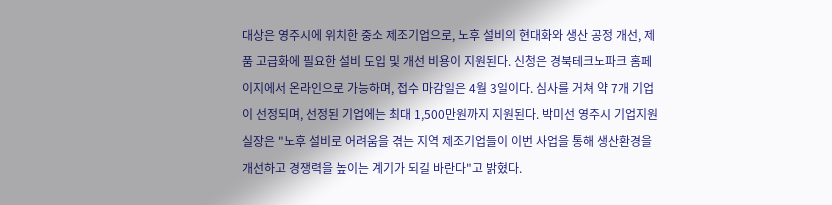대상은 영주시에 위치한 중소 제조기업으로, 노후 설비의 현대화와 생산 공정 개선, 제품 고급화에 필요한 설비 도입 및 개선 비용이 지원된다. 신청은 경북테크노파크 홈페이지에서 온라인으로 가능하며, 접수 마감일은 4월 3일이다. 심사를 거쳐 약 7개 기업이 선정되며, 선정된 기업에는 최대 1,500만원까지 지원된다. 박미선 영주시 기업지원실장은 "노후 설비로 어려움을 겪는 지역 제조기업들이 이번 사업을 통해 생산환경을 개선하고 경쟁력을 높이는 계기가 되길 바란다"고 밝혔다.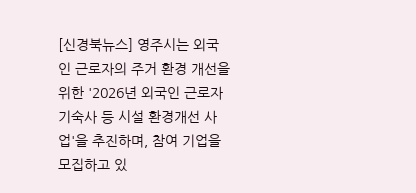[신경북뉴스] 영주시는 외국인 근로자의 주거 환경 개선을 위한 '2026년 외국인 근로자 기숙사 등 시설 환경개선 사업'을 추진하며, 참여 기업을 모집하고 있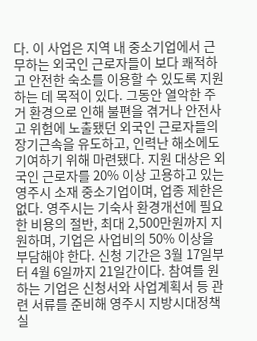다. 이 사업은 지역 내 중소기업에서 근무하는 외국인 근로자들이 보다 쾌적하고 안전한 숙소를 이용할 수 있도록 지원하는 데 목적이 있다. 그동안 열악한 주거 환경으로 인해 불편을 겪거나 안전사고 위험에 노출됐던 외국인 근로자들의 장기근속을 유도하고, 인력난 해소에도 기여하기 위해 마련됐다. 지원 대상은 외국인 근로자를 20% 이상 고용하고 있는 영주시 소재 중소기업이며, 업종 제한은 없다. 영주시는 기숙사 환경개선에 필요한 비용의 절반, 최대 2,500만원까지 지원하며, 기업은 사업비의 50% 이상을 부담해야 한다. 신청 기간은 3월 17일부터 4월 6일까지 21일간이다. 참여를 원하는 기업은 신청서와 사업계획서 등 관련 서류를 준비해 영주시 지방시대정책실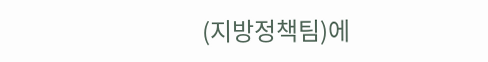(지방정책팀)에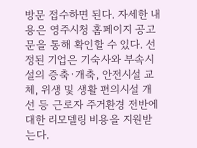방문 접수하면 된다. 자세한 내용은 영주시청 홈페이지 공고문을 통해 확인할 수 있다. 선정된 기업은 기숙사와 부속시설의 증축·개축, 안전시설 교체, 위생 및 생활 편의시설 개선 등 근로자 주거환경 전반에 대한 리모델링 비용을 지원받는다.